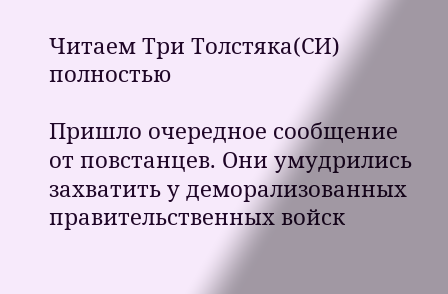Читаем Три Толстяка(СИ) полностью

Пришло очередное сообщение от повстанцев. Они умудрились захватить у деморализованных правительственных войск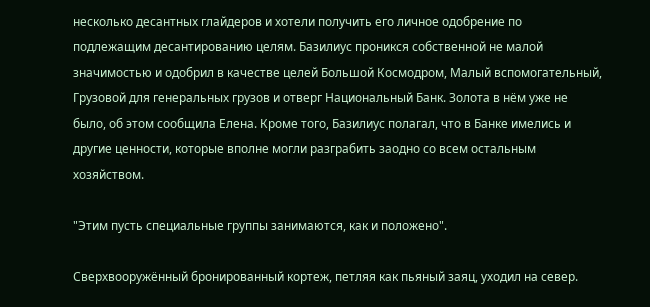несколько десантных глайдеров и хотели получить его личное одобрение по подлежащим десантированию целям. Базилиус проникся собственной не малой значимостью и одобрил в качестве целей Большой Космодром, Малый вспомогательный, Грузовой для генеральных грузов и отверг Национальный Банк. Золота в нём уже не было, об этом сообщила Елена. Кроме того, Базилиус полагал, что в Банке имелись и другие ценности, которые вполне могли разграбить заодно со всем остальным хозяйством.

"Этим пусть специальные группы занимаются, как и положено".

Сверхвооружённый бронированный кортеж, петляя как пьяный заяц, уходил на север.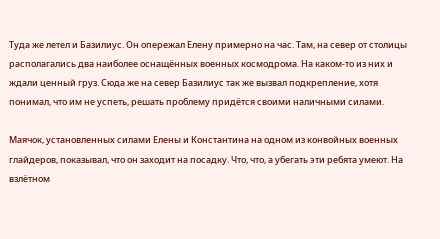Туда же летел и Базилиус. Он опережал Елену примерно на час. Там, на север от столицы располагались два наиболее оснащённых военных космодрома. На каком-то из них и ждали ценный груз. Сюда же на север Базилиус так же вызвал подкрепление, хотя понимал, что им не успеть, решать проблему придётся своими наличными силами.

Маячок, установленных силами Елены и Константина на одном из конвойных военных глайдеров, показывал, что он заходит на посадку. Что, что, а убегать эти ребята умеют. На взлётном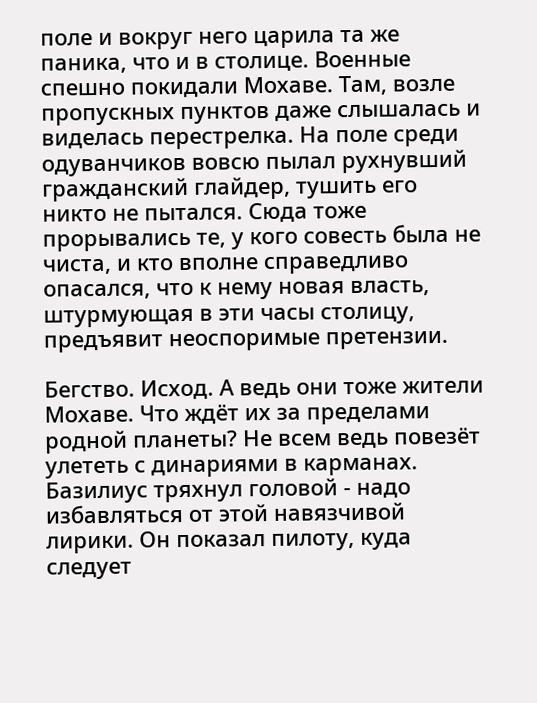поле и вокруг него царила та же паника, что и в столице. Военные спешно покидали Мохаве. Там, возле пропускных пунктов даже слышалась и виделась перестрелка. На поле среди одуванчиков вовсю пылал рухнувший гражданский глайдер, тушить его никто не пытался. Сюда тоже прорывались те, у кого совесть была не чиста, и кто вполне справедливо опасался, что к нему новая власть, штурмующая в эти часы столицу, предъявит неоспоримые претензии.

Бегство. Исход. А ведь они тоже жители Мохаве. Что ждёт их за пределами родной планеты? Не всем ведь повезёт улететь с динариями в карманах. Базилиус тряхнул головой - надо избавляться от этой навязчивой лирики. Он показал пилоту, куда следует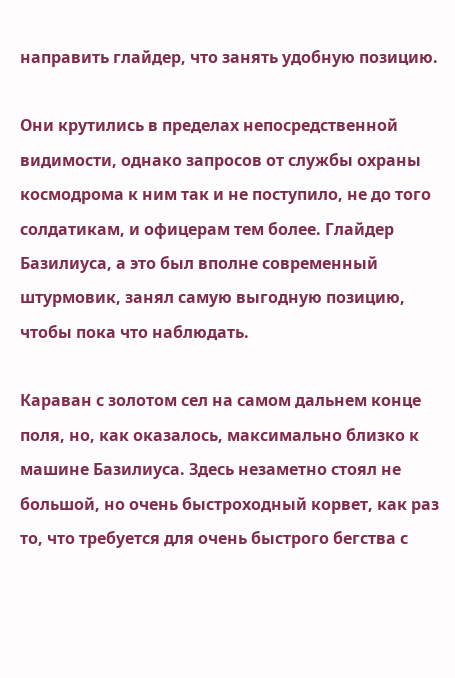направить глайдер, что занять удобную позицию.

Они крутились в пределах непосредственной видимости, однако запросов от службы охраны космодрома к ним так и не поступило, не до того солдатикам, и офицерам тем более. Глайдер Базилиуса, а это был вполне современный штурмовик, занял самую выгодную позицию, чтобы пока что наблюдать.

Караван с золотом сел на самом дальнем конце поля, но, как оказалось, максимально близко к машине Базилиуса. Здесь незаметно стоял не большой, но очень быстроходный корвет, как раз то, что требуется для очень быстрого бегства с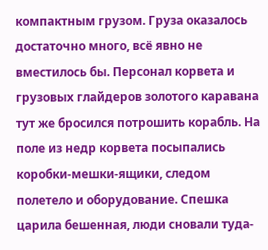компактным грузом. Груза оказалось достаточно много, всё явно не вместилось бы. Персонал корвета и грузовых глайдеров золотого каравана тут же бросился потрошить корабль. На поле из недр корвета посыпались коробки-мешки-ящики, следом полетело и оборудование. Спешка царила бешенная, люди сновали туда-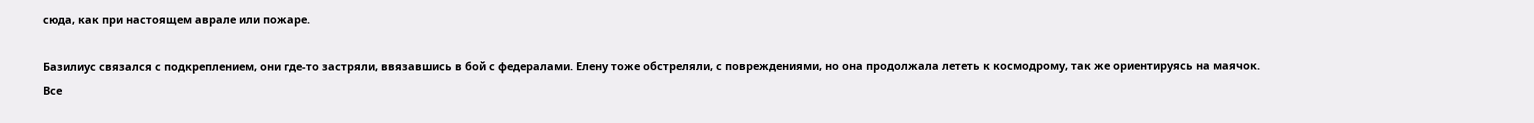сюда, как при настоящем аврале или пожаре.

Базилиус связался с подкреплением, они где-то застряли, ввязавшись в бой с федералами. Елену тоже обстреляли, с повреждениями, но она продолжала лететь к космодрому, так же ориентируясь на маячок. Все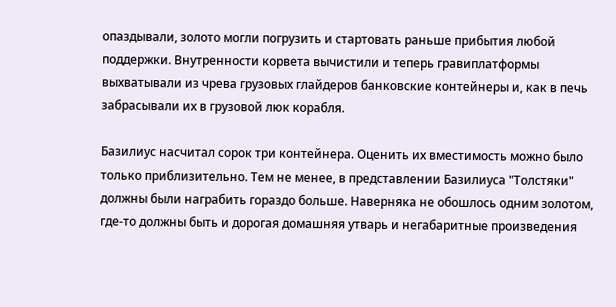опаздывали, золото могли погрузить и стартовать раньше прибытия любой поддержки. Внутренности корвета вычистили и теперь гравиплатформы выхватывали из чрева грузовых глайдеров банковские контейнеры и, как в печь забрасывали их в грузовой люк корабля.

Базилиус насчитал сорок три контейнера. Оценить их вместимость можно было только приблизительно. Тем не менее, в представлении Базилиуса "Толстяки" должны были награбить гораздо больше. Наверняка не обошлось одним золотом, где-то должны быть и дорогая домашняя утварь и негабаритные произведения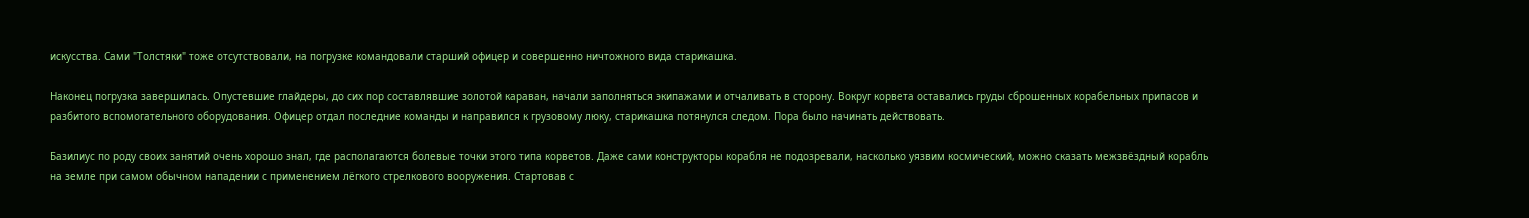искусства. Сами "Толстяки" тоже отсутствовали, на погрузке командовали старший офицер и совершенно ничтожного вида старикашка.

Наконец погрузка завершилась. Опустевшие глайдеры, до сих пор составлявшие золотой караван, начали заполняться экипажами и отчаливать в сторону. Вокруг корвета оставались груды сброшенных корабельных припасов и разбитого вспомогательного оборудования. Офицер отдал последние команды и направился к грузовому люку, старикашка потянулся следом. Пора было начинать действовать.

Базилиус по роду своих занятий очень хорошо знал, где располагаются болевые точки этого типа корветов. Даже сами конструкторы корабля не подозревали, насколько уязвим космический, можно сказать межзвёздный корабль на земле при самом обычном нападении с применением лёгкого стрелкового вооружения. Стартовав с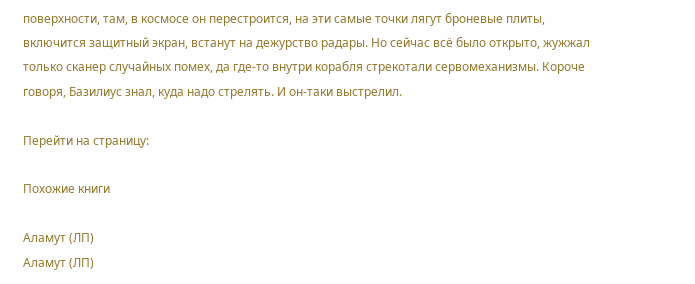поверхности, там, в космосе он перестроится, на эти самые точки лягут броневые плиты, включится защитный экран, встанут на дежурство радары. Но сейчас всё было открыто, жужжал только сканер случайных помех, да где-то внутри корабля стрекотали сервомеханизмы. Короче говоря, Базилиус знал, куда надо стрелять. И он-таки выстрелил.

Перейти на страницу:

Похожие книги

Аламут (ЛП)
Аламут (ЛП)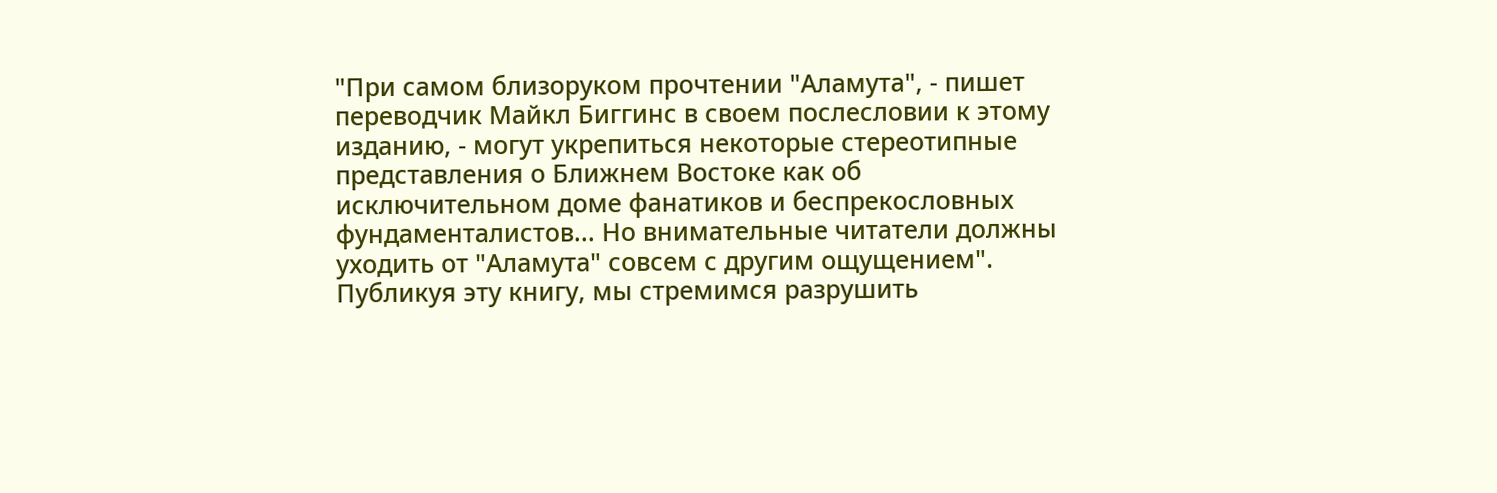"При самом близоруком прочтении "Аламута", - пишет переводчик Майкл Биггинс в своем послесловии к этому изданию, - могут укрепиться некоторые стереотипные представления о Ближнем Востоке как об исключительном доме фанатиков и беспрекословных фундаменталистов... Но внимательные читатели должны уходить от "Аламута" совсем с другим ощущением".   Публикуя эту книгу, мы стремимся разрушить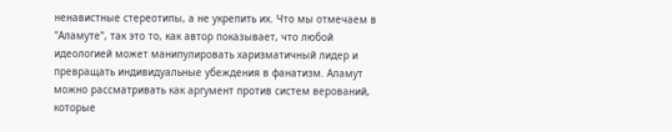ненавистные стереотипы, а не укрепить их. Что мы отмечаем в "Аламуте", так это то, как автор показывает, что любой идеологией может манипулировать харизматичный лидер и превращать индивидуальные убеждения в фанатизм. Аламут можно рассматривать как аргумент против систем верований, которые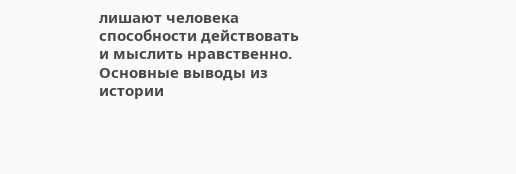лишают человека способности действовать и мыслить нравственно. Основные выводы из истории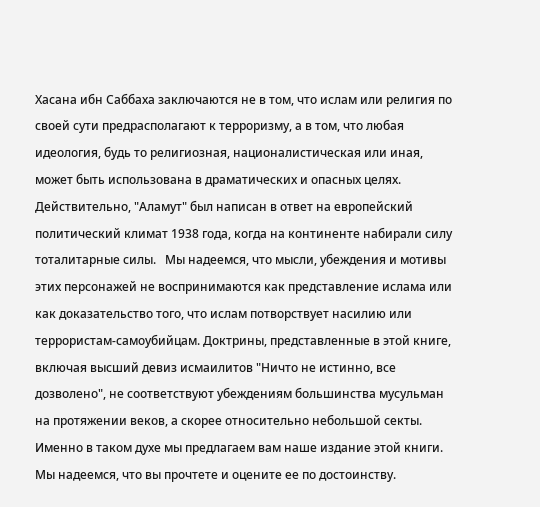Хасана ибн Саббаха заключаются не в том, что ислам или религия по своей сути предрасполагают к терроризму, а в том, что любая идеология, будь то религиозная, националистическая или иная, может быть использована в драматических и опасных целях. Действительно, "Аламут" был написан в ответ на европейский политический климат 1938 года, когда на континенте набирали силу тоталитарные силы.   Мы надеемся, что мысли, убеждения и мотивы этих персонажей не воспринимаются как представление ислама или как доказательство того, что ислам потворствует насилию или террористам-самоубийцам. Доктрины, представленные в этой книге, включая высший девиз исмаилитов "Ничто не истинно, все дозволено", не соответствуют убеждениям большинства мусульман на протяжении веков, а скорее относительно небольшой секты.   Именно в таком духе мы предлагаем вам наше издание этой книги. Мы надеемся, что вы прочтете и оцените ее по достоинству.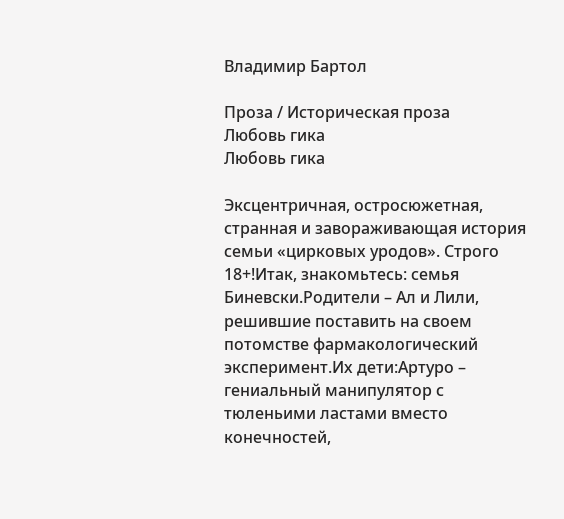Владимир Бартол

Проза / Историческая проза
Любовь гика
Любовь гика

Эксцентричная, остросюжетная, странная и завораживающая история семьи «цирковых уродов». Строго 18+!Итак, знакомьтесь: семья Биневски.Родители – Ал и Лили, решившие поставить на своем потомстве фармакологический эксперимент.Их дети:Артуро – гениальный манипулятор с тюленьими ластами вместо конечностей,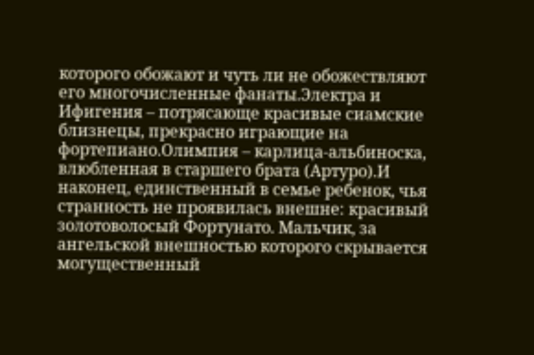которого обожают и чуть ли не обожествляют его многочисленные фанаты.Электра и Ифигения – потрясающе красивые сиамские близнецы, прекрасно играющие на фортепиано.Олимпия – карлица-альбиноска, влюбленная в старшего брата (Артуро).И наконец, единственный в семье ребенок, чья странность не проявилась внешне: красивый золотоволосый Фортунато. Мальчик, за ангельской внешностью которого скрывается могущественный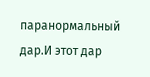паранормальный дар.И этот дар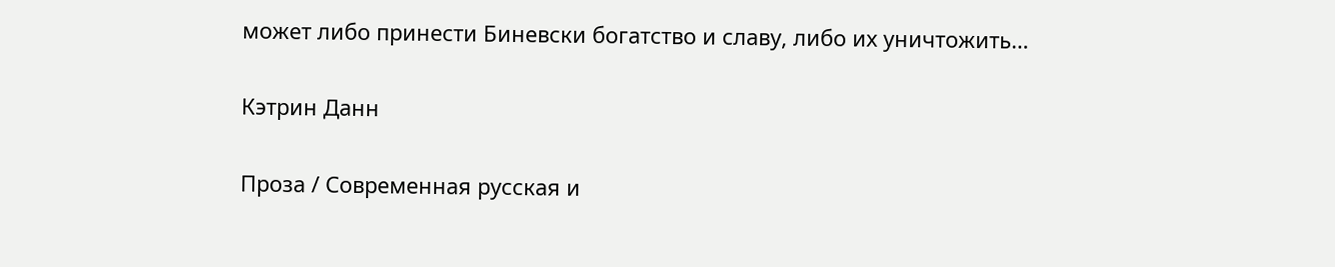может либо принести Биневски богатство и славу, либо их уничтожить…

Кэтрин Данн

Проза / Современная русская и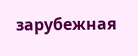зарубежная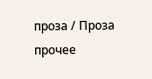проза / Проза прочее